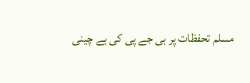مسلم تحفظات پر بی جے پی کی بے چینی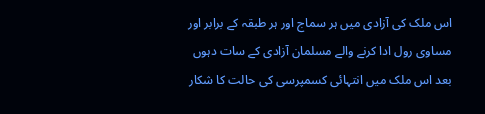اس ملک کی آزادی میں ہر سماج اور ہر طبقہ کے برابر اور مساوی رول ادا کرنے والے مسلمان آزادی کے سات دہوں بعد اس ملک میں انتہائی کسمپرسی کی حالت کا شکار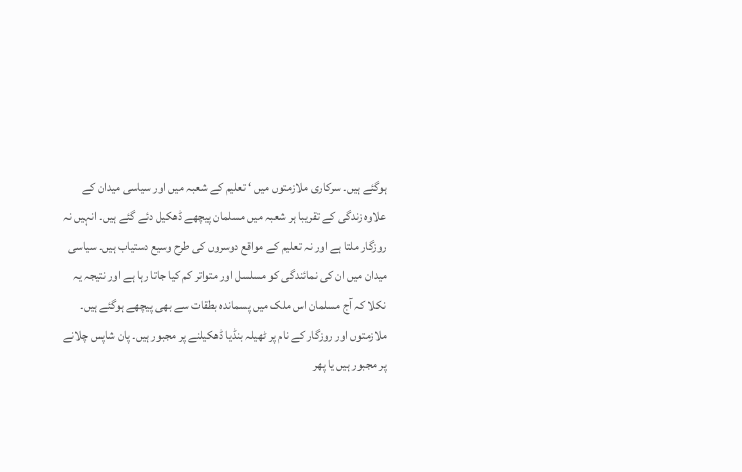ہوگئے ہیں۔ سرکاری ملازمتوں میں ‘ تعلیم کے شعبہ میں اور سیاسی میدان کے علاوہ زندگی کے تقریبا ہر شعبہ میں مسلمان پیچھے ڈھکیل دئے گئے ہیں۔ انہیں نہ روزگار ملتا ہے اور نہ تعلیم کے مواقع دوسروں کی طرح وسیع دستیاب ہیں۔ سیاسی میدان میں ان کی نمائندگی کو مسلسل اور متواتر کم کیا جاتا رہا ہے اور نتیجہ یہ نکلا کہ آج مسلمان اس ملک میں پسماندہ بطقات سے بھی پیچھے ہوگئے ہیں۔ ملازمتوں اور روزگار کے نام پر ٹھیلہ بنڈیا ڈھکیلنے پر مجبور ہیں۔ پان شاپس چلانے پر مجبور ہیں یا پھر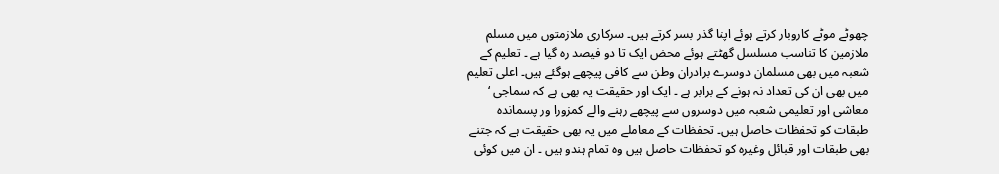چھوٹے موٹے کاروبار کرتے ہوئے اپنا گذر بسر کرتے ہیں۔ سرکاری ملازمتوں میں مسلم ملازمین کا تناسب مسلسل گھٹتے ہوئے محض ایک تا دو فیصد رہ گیا ہے ۔ تعلیم کے شعبہ میں بھی مسلمان دوسرے برادران وطن سے کافی پیچھے ہوگئے ہیں۔ اعلی تعلیم میں بھی ان کی تعداد نہ ہونے کے برابر ہے ۔ ایک اور حقیقت یہ بھی ہے کہ سماجی ‘ معاشی اور تعلیمی شعبہ میں دوسروں سے پیچھے رہنے والے کمزورا ور پسماندہ طبقات کو تحفظات حاصل ہیں۔ تحفظات کے معاملے میں یہ بھی حقیقت ہے کہ جتنے بھی طبقات اور قبائل وغیرہ کو تحفظات حاصل ہیں وہ تمام ہندو ہیں ۔ ان میں کوئی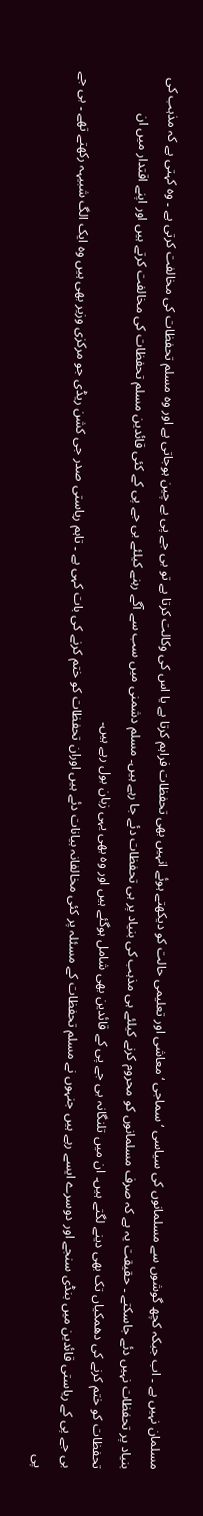مسلمان نہیں ہے ۔ اب جبکہ کچھ گوشوں سے مسلمانوں کی سیاسی ‘ سماجی ‘ معاشی اور تعلیمی حالت کو دیکھتے ہوئے انہیں بھی تحفظات فراہم کرتا ہے یا اس کی وکالت کرتا ہے تو بی جے پی بے چین ہوجاتی ہے اور وہ مسلم تحفظات کی مخالفت کرتی ہے ۔ وہ کہتی ہے کہ مذہب کی بنیاد پر تحفظات نہیں دئے جاسکتے ۔ حقیقت یہ ہے کہ صرف مسلمانوں کو محروم کرنے کیلئے ہی مذہب کی بنیاد پر ہی تحفظات دئے جا رہے ہیں۔ مسلم دشمنی میں سب سے آگے رہنے کیلئے بی جے پی کے کئی قائدین مسلم تحفظات کی مخالفت کرتے ہیں اور اپنے اقتدار میں ان تحفظات کو ختم کرنے کی دھمکیاں تک بھی دینے لگتے ہیں۔ ان میں تلنگانہ بی جے پی کے قائدین بھی شامل ہوگئے ہیں اور وہ بھی یہی زبان بول رہے ہیں۔
بی جے پی کے ریاستی قائدین میں بنڈی سنجے اور دوسرے ایسے رہے ہیں جنہوں نے مسلم تحفظات کے مسئلہ پر کئی مخالفانہ بیانات دئے ہیں اوران تحفظات کو ختم کرنے کی بات کہی ہے ۔ تاہم ریاستی صدر جی کشن ریڈی جو مرکزی وزیر بھی ہیں وہ ایک الگ شبیہہ رکھتے تھے ۔ بی جے پی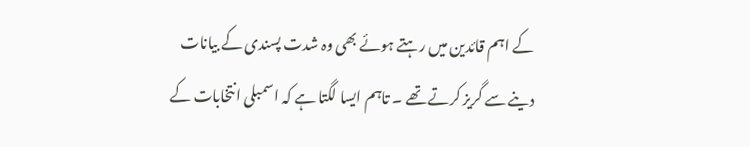کے اہم قائدین میں رہتے ہوئے بھی وہ شدت پسندی کے بیانات دینے سے گریز کرتے تھے ۔ تاہم ایسا لگتا ہے کہ اسمبلی انتخابات کے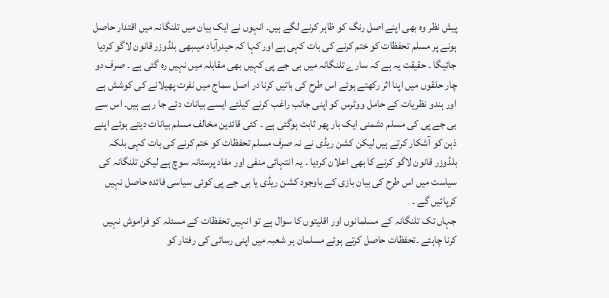پیش نظر وہ بھی اپنے اصل رنگ کو ظاہر کرنے لگے ہیں۔ انہوں نے ایک بیان میں تلنگانہ میں اقتدار حاصل ہونے پر مسلم تحفظات کو ختم کرنے کی بات کہی ہے اور کہا کہ حیدرآباد میںبھی بلڈوزر قانون لاگو کردیا جائیگا ۔ حقیقت یہ ہے کہ سارے تلنگانہ میں بی جے پی کہیں بھی مقابلہ میں نہیں رہ گئی ہے ۔ صرف دو چار حلقوں میں اپنا اثر رکھتے ہوئے اس طرح کی باتیں کرنا در اصل سماج میں نفرت پھیلانے کی کوشش ہے اور ہندو نظریات کے حامل ووٹرس کو اپنی جانب راغب کرنے کیلئے ایسے بیانات دئے جا رہے ہیں۔ اس سے بی جے پی کی مسلم دشمنی ایک بار پھر ثابت ہوگئی ہے ۔ کئی قائدین مخالف مسلم بیانات دیتے ہوئے اپنے ذہن کو آشکار کرتے ہیں لیکن کشن ریڈی نے نہ صرف مسلم تحفظات کو ختم کرنے کی بات کہی بلکہ بلڈوزر قانون لاگو کرنے کا بھی اعلان کردیا ۔ یہ انتہائی منفی اور مفاد پرستانہ سوچ ہے لیکن تلنگانہ کی سیاست میں اس طرح کی بیان بازی کے باوجود کشن ریڈی یا بی جے پی کوئی سیاسی فائدہ حاصل نہیں کرپائیں گے ۔
جہاں تک تلنگانہ کے مسلمانوں اور اقلیتوں کا سوال ہے تو انہیں تحفظات کے مسئلہ کو فراموش نہیں کرنا چاہئے ۔تحفظات حاصل کرتے ہوئے مسلمان ہر شعبہ میں اپنی رسائی کی رفتار کو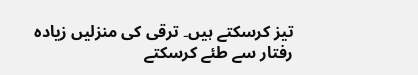تیز کرسکتے ہیں۔ ترقی کی منزلیں زیادہ رفتار سے طئے کرسکتے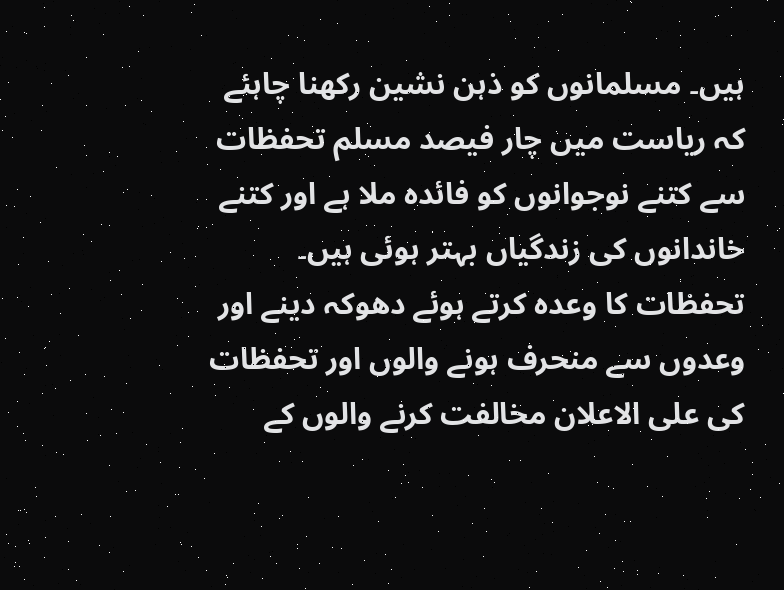ہیں۔ مسلمانوں کو ذہن نشین رکھنا چاہئے کہ ریاست میں چار فیصد مسلم تحفظات سے کتنے نوجوانوں کو فائدہ ملا ہے اور کتنے خاندانوں کی زندگیاں بہتر ہوئی ہیں۔ تحفظات کا وعدہ کرتے ہوئے دھوکہ دینے اور وعدوں سے منحرف ہونے والوں اور تحفظات کی علی الاعلان مخالفت کرنے والوں کے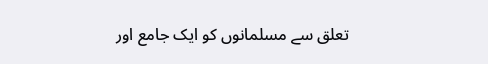تعلق سے مسلمانوں کو ایک جامع اور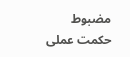مضبوط حکمت عملی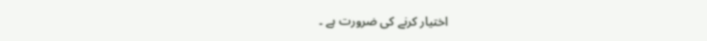اختیار کرنے کی ضرورت ہے ۔